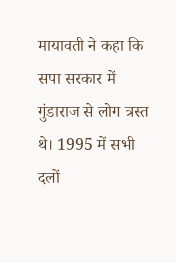मायावती ने कहा कि सपा सरकार में गुंडाराज से लोग त्रस्त थे। 1995 में सभी दलों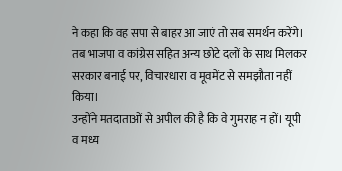ने कहा कि वह सपा से बाहर आ जाएं तो सब समर्थन करेंगे। तब भाजपा व कांग्रेस सहित अन्य छोटे दलों के साथ मिलकर सरकार बनाई पर, विचारधारा व मूवमेंट से समझौता नहीं किया।
उन्होंने मतदाताओं से अपील की है कि वे गुमराह न हों। यूपी व मध्य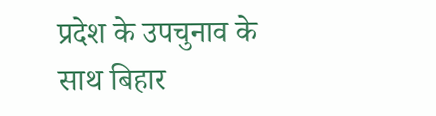प्रदेश के उपचुनाव के साथ बिहार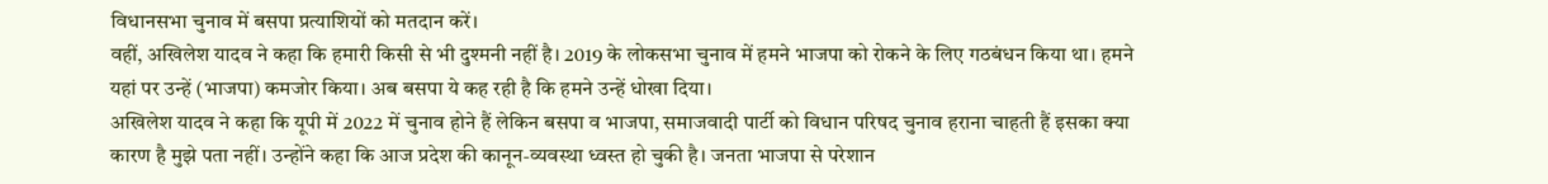विधानसभा चुनाव में बसपा प्रत्याशियों को मतदान करें।
वहीं, अखिलेश यादव ने कहा कि हमारी किसी से भी दुश्मनी नहीं है। 2019 के लोकसभा चुनाव में हमने भाजपा को रोकने के लिए गठबंधन किया था। हमने यहां पर उन्हें (भाजपा) कमजोर किया। अब बसपा ये कह रही है कि हमने उन्हें धोखा दिया।
अखिलेश यादव ने कहा कि यूपी में 2022 में चुनाव होने हैं लेकिन बसपा व भाजपा, समाजवादी पार्टी को विधान परिषद चुनाव हराना चाहती हैं इसका क्या कारण है मुझे पता नहीं। उन्होंने कहा कि आज प्रदेश की कानून-व्यवस्था ध्वस्त हो चुकी है। जनता भाजपा से परेशान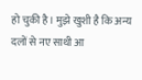हो चुकी है। मुझे खुशी है कि अन्य दलों से नए साथी आ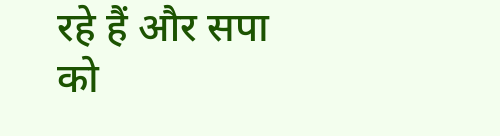रहे हैं और सपा को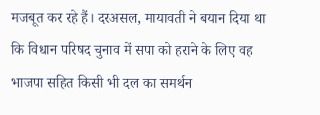मजबूत कर रहे हैं। दरअसल, मायावती ने बयान दिया था कि विधान परिषद चुनाव में सपा को हराने के लिए वह भाजपा सहित किसी भी दल का समर्थन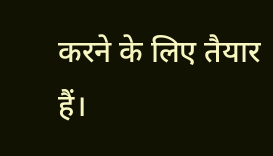करने के लिए तैयार हैं।